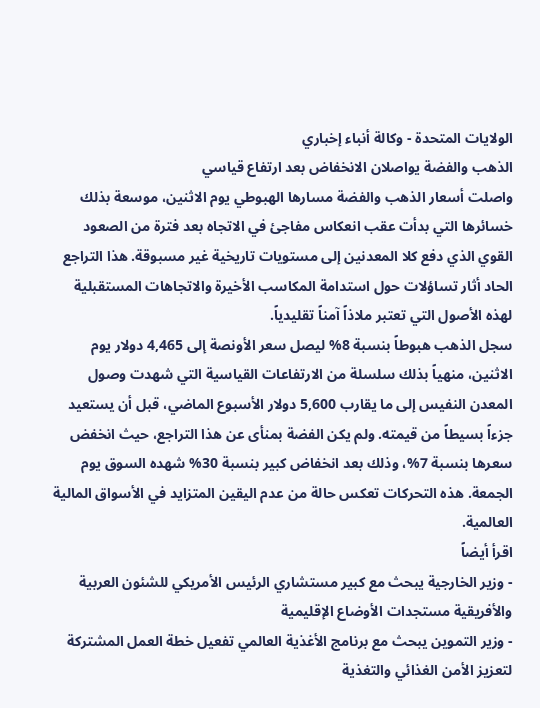الولايات المتحدة - وكالة أنباء إخباري
الذهب والفضة يواصلان الانخفاض بعد ارتفاع قياسي
واصلت أسعار الذهب والفضة مسارها الهبوطي يوم الاثنين، موسعة بذلك خسائرها التي بدأت عقب انعكاس مفاجئ في الاتجاه بعد فترة من الصعود القوي الذي دفع كلا المعدنين إلى مستويات تاريخية غير مسبوقة. هذا التراجع الحاد أثار تساؤلات حول استدامة المكاسب الأخيرة والاتجاهات المستقبلية لهذه الأصول التي تعتبر ملاذاً آمناً تقليدياً.
سجل الذهب هبوطاً بنسبة 8% ليصل سعر الأونصة إلى 4,465 دولار يوم الاثنين، منهياً بذلك سلسلة من الارتفاعات القياسية التي شهدت وصول المعدن النفيس إلى ما يقارب 5,600 دولار الأسبوع الماضي، قبل أن يستعيد جزءاً بسيطاً من قيمته. ولم يكن الفضة بمنأى عن هذا التراجع، حيث انخفض سعرها بنسبة 7%، وذلك بعد انخفاض كبير بنسبة 30% شهده السوق يوم الجمعة. هذه التحركات تعكس حالة من عدم اليقين المتزايد في الأسواق المالية العالمية.
اقرأ أيضاً
- وزير الخارجية يبحث مع كبير مستشاري الرئيس الأمريكي للشئون العربية والأفريقية مستجدات الأوضاع الإقليمية
- وزير التموين يبحث مع برنامج الأغذية العالمي تفعيل خطة العمل المشتركة لتعزيز الأمن الغذائي والتغذية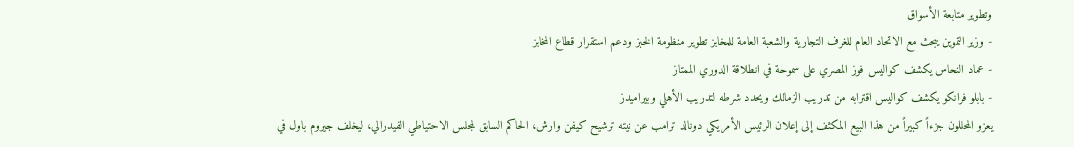وتطوير متابعة الأسواق
- وزير التموين يبحث مع الاتحاد العام للغرف التجارية والشعبة العامة للمخابز تطوير منظومة الخبز ودعم استقرار قطاع المخابز
- عماد النحاس يكشف كواليس فوز المصري على سموحة في انطلاقة الدوري الممتاز
- بابلو فرانكو يكشف كواليس اقترابه من تدريب الزمالك ويحدد شرطه لتدريب الأهلي وبيراميدز
يعزو المحللون جزءاً كبيراً من هذا البيع المكثف إلى إعلان الرئيس الأمريكي دونالد ترامب عن نيته ترشيح كيفن وارش، الحاكم السابق لمجلس الاحتياطي الفيدرالي، ليخلف جيروم باول في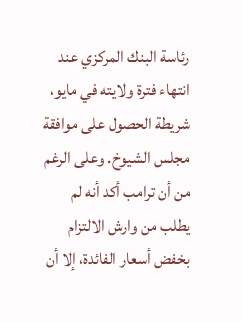رئاسة البنك المركزي عند انتهاء فترة ولايته في مايو، شريطة الحصول على موافقة مجلس الشيوخ. وعلى الرغم من أن ترامب أكد أنه لم يطلب من وارش الالتزام بخفض أسعار الفائدة، إلا أن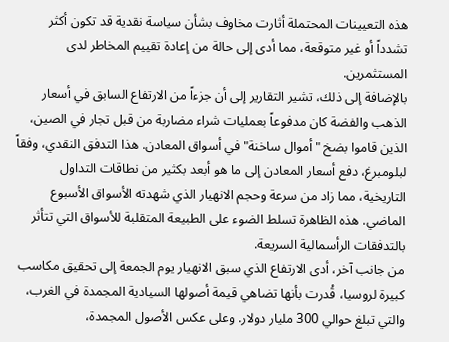هذه التعيينات المحتملة أثارت مخاوف بشأن سياسة نقدية قد تكون أكثر تشدداً أو غير متوقعة، مما أدى إلى حالة من إعادة تقييم المخاطر لدى المستثمرين.
بالإضافة إلى ذلك، تشير التقارير إلى أن جزءاً من الارتفاع السابق في أسعار الذهب والفضة كان مدفوعاً بعمليات شراء مضاربة من قبل تجار في الصين، الذين قاموا بضخ "أموال ساخنة" في أسواق المعادن. هذا التدفق النقدي، وفقاً لبلومبرغ، دفع أسعار المعادن إلى ما هو أبعد بكثير من نطاقات التداول التاريخية، مما زاد من سرعة وحجم الانهيار الذي شهدته الأسواق الأسبوع الماضي. هذه الظاهرة تسلط الضوء على الطبيعة المتقلبة للأسواق التي تتأثر بالتدفقات الرأسمالية السريعة.
من جانب آخر، أدى الارتفاع الذي سبق الانهيار يوم الجمعة إلى تحقيق مكاسب كبيرة لروسيا، قُدرت بأنها تضاهي قيمة أصولها السيادية المجمدة في الغرب، والتي تبلغ حوالي 300 مليار دولار. وعلى عكس الأصول المجمدة،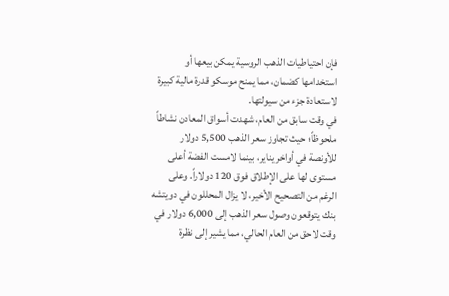فإن احتياطيات الذهب الروسية يمكن بيعها أو استخدامها كضمان، مما يمنح موسكو قدرة مالية كبيرة لاستعادة جزء من سيولتها.
في وقت سابق من العام، شهدت أسواق المعادن نشاطاً ملحوظاً؛ حيث تجاوز سعر الذهب 5,500 دولار للأونصة في أواخر يناير، بينما لامست الفضة أعلى مستوى لها على الإطلاق فوق 120 دولاراً. وعلى الرغم من التصحيح الأخير، لا يزال المحللون في دويتشه بنك يتوقعون وصول سعر الذهب إلى 6,000 دولار في وقت لاحق من العام الحالي، مما يشير إلى نظرة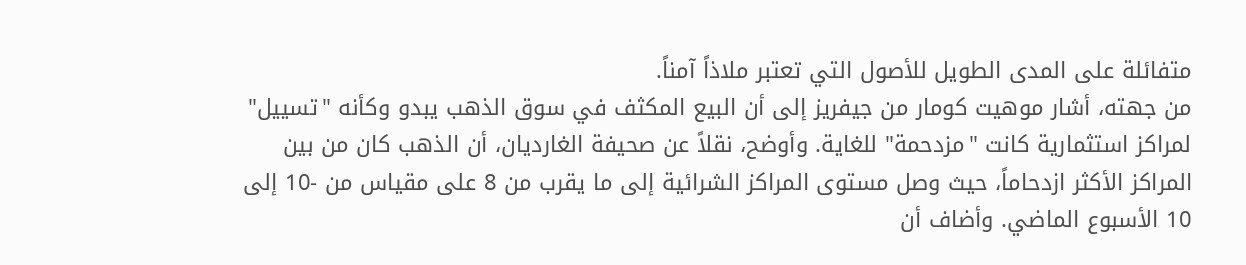متفائلة على المدى الطويل للأصول التي تعتبر ملاذاً آمناً.
من جهته، أشار موهيت كومار من جيفريز إلى أن البيع المكثف في سوق الذهب يبدو وكأنه "تسييل" لمراكز استثمارية كانت "مزدحمة" للغاية. وأوضح، نقلاً عن صحيفة الغارديان، أن الذهب كان من بين المراكز الأكثر ازدحاماً، حيث وصل مستوى المراكز الشرائية إلى ما يقرب من 8 على مقياس من -10 إلى 10 الأسبوع الماضي. وأضاف أن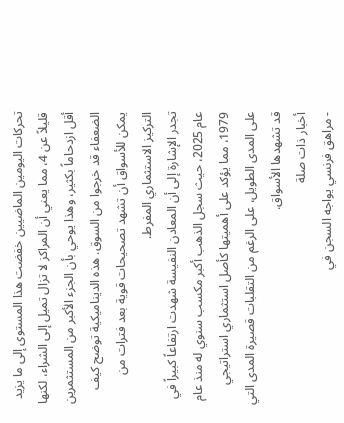تحركات اليومين الماضيين خفضت هذا المستوى إلى ما يزيد قليلاً عن 4، مما يعني أن المراكز لا تزال تميل إلى الشراء، لكنها أقل ازدحاماً بكثير، وهذا يوحي بأن الجزء الأكبر من المستثمرين الضعفاء قد خرجوا من السوق. هذه الديناميكية توضح كيف يمكن للأسواق أن تشهد تصحيحات قوية بعد فترات من التركيز الاستثماري المفرط.
تجدر الإشارة إلى أن المعادن النفيسة شهدت ارتفاعاً كبيراً في عام 2025، حيث سجل الذهب أكبر مكسب سنوي له منذ عام 1979، مما يؤكد على أهميتها كأصل استثماري استراتيجي على المدى الطويل، على الرغم من التقلبات قصيرة المدى التي قد تشهدها الأسواق.
أخبار ذات صلة
- مراهق فرنسي يواجه السجن في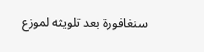سنغافورة بعد تلويثه لموزع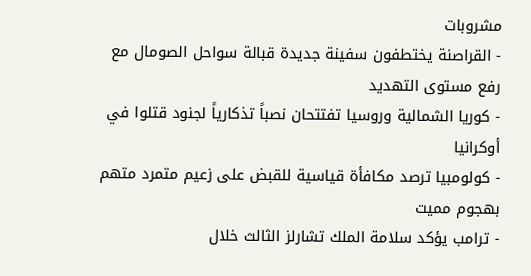مشروبات
- القراصنة يختطفون سفينة جديدة قبالة سواحل الصومال مع رفع مستوى التهديد
- كوريا الشمالية وروسيا تفتتحان نصباً تذكارياً لجنود قتلوا في أوكرانيا
- كولومبيا ترصد مكافأة قياسية للقبض على زعيم متمرد متهم بهجوم مميت
- ترامب يؤكد سلامة الملك تشارلز الثالث خلال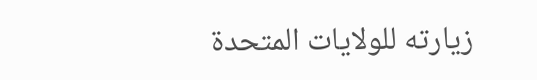زيارته للولايات المتحدة